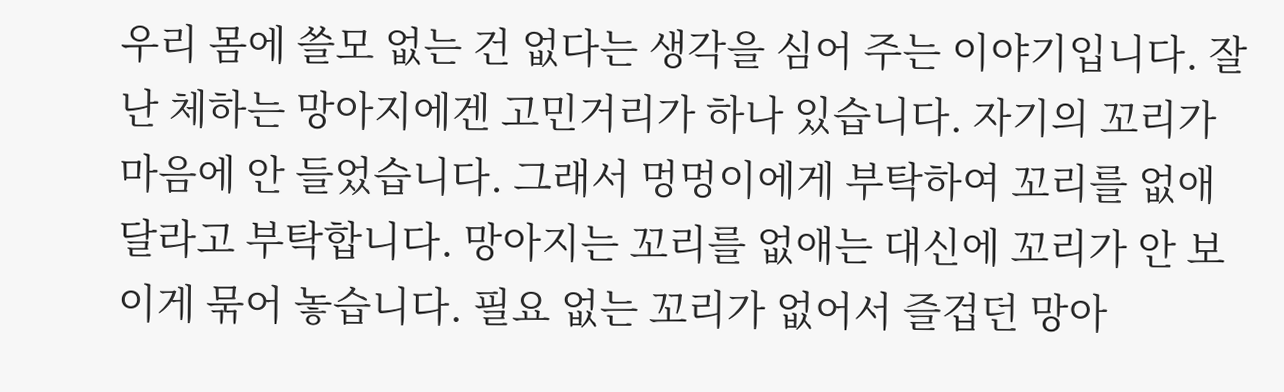우리 몸에 쓸모 없는 건 없다는 생각을 심어 주는 이야기입니다. 잘난 체하는 망아지에겐 고민거리가 하나 있습니다. 자기의 꼬리가 마음에 안 들었습니다. 그래서 멍멍이에게 부탁하여 꼬리를 없애 달라고 부탁합니다. 망아지는 꼬리를 없애는 대신에 꼬리가 안 보이게 묶어 놓습니다. 필요 없는 꼬리가 없어서 즐겁던 망아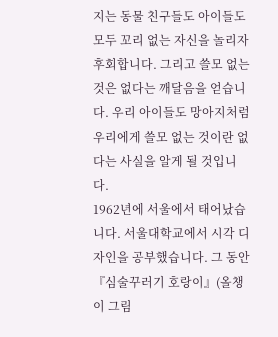지는 동물 친구들도 아이들도 모두 꼬리 없는 자신을 놀리자 후회합니다. 그리고 쓸모 없는 것은 없다는 깨달음을 얻습니다. 우리 아이들도 망아지처럼 우리에게 쓸모 없는 것이란 없다는 사실을 알게 될 것입니다.
1962년에 서울에서 태어났습니다. 서울대학교에서 시각 디자인을 공부했습니다. 그 동안『심술꾸러기 호랑이』(올챙이 그림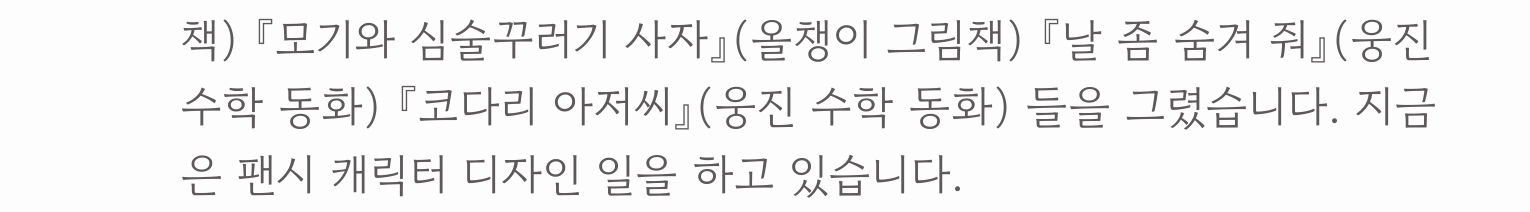책) 『모기와 심술꾸러기 사자』(올챙이 그림책) 『날 좀 숨겨 줘』(웅진 수학 동화) 『코다리 아저씨』(웅진 수학 동화) 들을 그렸습니다. 지금은 팬시 캐릭터 디자인 일을 하고 있습니다.